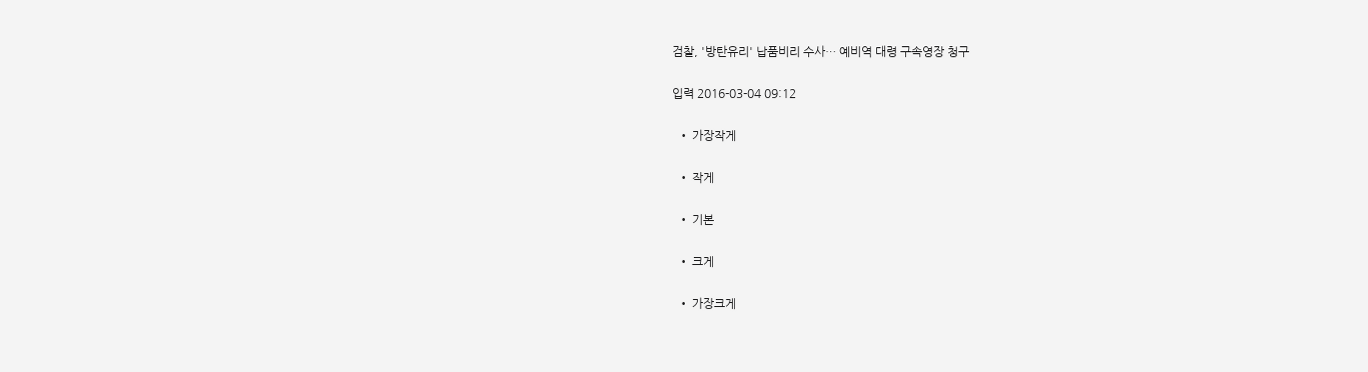검찰, '방탄유리' 납품비리 수사… 예비역 대령 구속영장 청구

입력 2016-03-04 09:12

  • 가장작게

  • 작게

  • 기본

  • 크게

  • 가장크게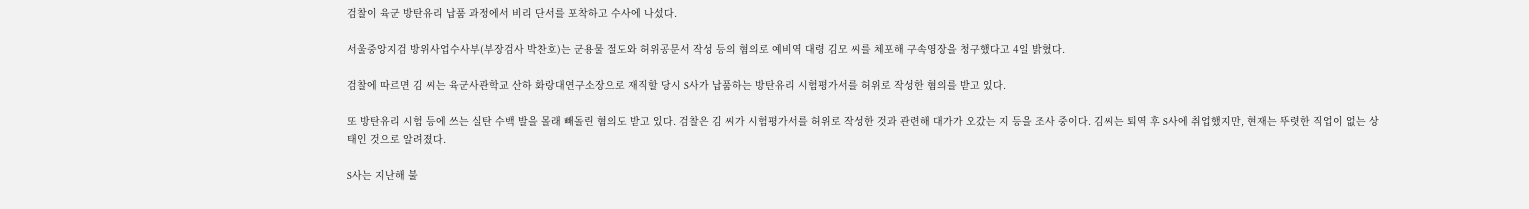검찰이 육군 방탄유리 납품 과정에서 비리 단서를 포착하고 수사에 나섰다.

서울중앙지검 방위사업수사부(부장검사 박찬호)는 군용물 절도와 허위공문서 작성 등의 혐의로 예비역 대령 김모 씨를 체포해 구속영장을 청구했다고 4일 밝혔다.

검찰에 따르면 김 씨는 육군사관학교 산하 화랑대연구소장으로 재직할 당시 S사가 납품하는 방탄유리 시험평가서를 허위로 작성한 혐의를 받고 있다.

또 방탄유리 시험 등에 쓰는 실탄 수백 발을 몰래 빼돌린 혐의도 받고 있다. 검찰은 김 씨가 시험평가서를 허위로 작성한 것과 관련해 대가가 오갔는 지 등을 조사 중이다. 김씨는 퇴역 후 S사에 취업했지만, 현재는 뚜렷한 직업이 없는 상태인 것으로 알려졌다.

S사는 지난해 불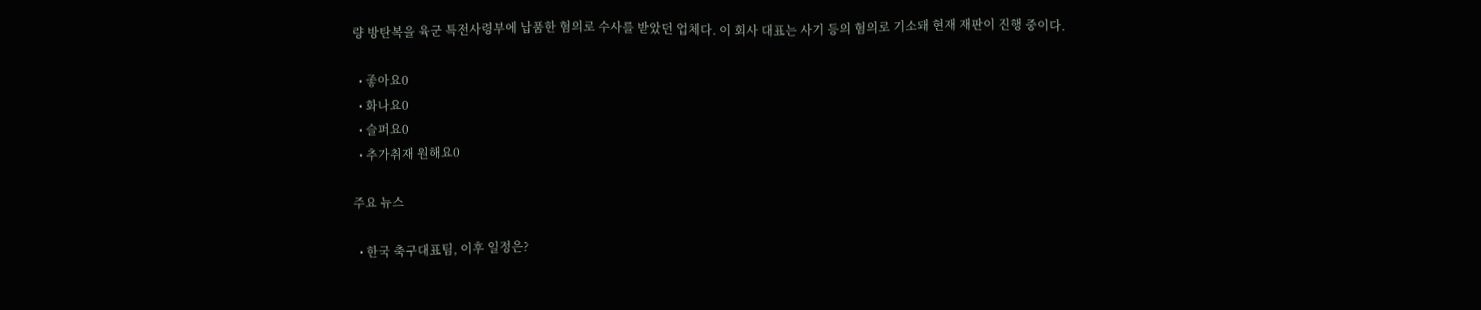량 방탄복을 육군 특전사령부에 납품한 혐의로 수사를 받았던 업체다. 이 회사 대표는 사기 등의 혐의로 기소돼 현재 재판이 진행 중이다.

  • 좋아요0
  • 화나요0
  • 슬퍼요0
  • 추가취재 원해요0

주요 뉴스

  • 한국 축구대표팀, 이후 일정은?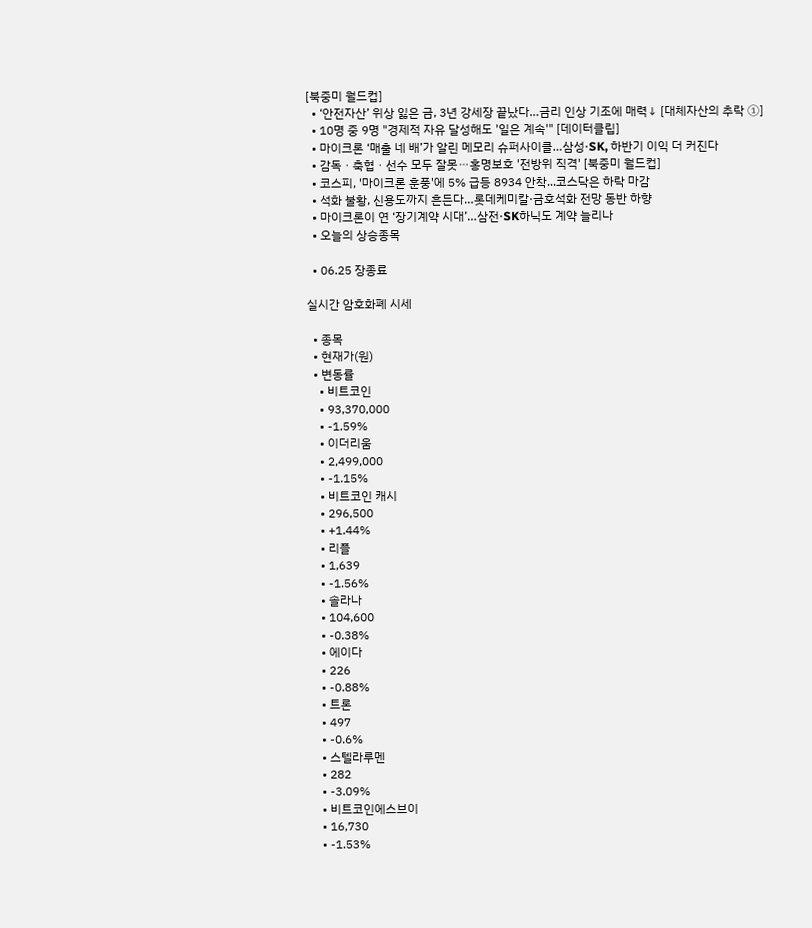[북중미 월드컵]
  • ‘안전자산’ 위상 잃은 금, 3년 강세장 끝났다…금리 인상 기조에 매력↓ [대체자산의 추락 ①]
  • 10명 중 9명 "경제적 자유 달성해도 '일은 계속'" [데이터클립]
  • 마이크론 ‘매출 네 배’가 알린 메모리 슈퍼사이클…삼성·SK, 하반기 이익 더 커진다
  • 감독ㆍ축협ㆍ선수 모두 잘못⋯홍명보호 '전방위 직격' [북중미 월드컵]
  • 코스피, '마이크론 훈풍'에 5% 급등 8934 안착...코스닥은 하락 마감
  • 석화 불황, 신용도까지 흔든다…롯데케미칼·금호석화 전망 동반 하향
  • 마이크론이 연 ‘장기계약 시대’…삼전·SK하닉도 계약 늘리나
  • 오늘의 상승종목

  • 06.25 장종료

실시간 암호화폐 시세

  • 종목
  • 현재가(원)
  • 변동률
    • 비트코인
    • 93,370,000
    • -1.59%
    • 이더리움
    • 2,499,000
    • -1.15%
    • 비트코인 캐시
    • 296,500
    • +1.44%
    • 리플
    • 1,639
    • -1.56%
    • 솔라나
    • 104,600
    • -0.38%
    • 에이다
    • 226
    • -0.88%
    • 트론
    • 497
    • -0.6%
    • 스텔라루멘
    • 282
    • -3.09%
    • 비트코인에스브이
    • 16,730
    • -1.53%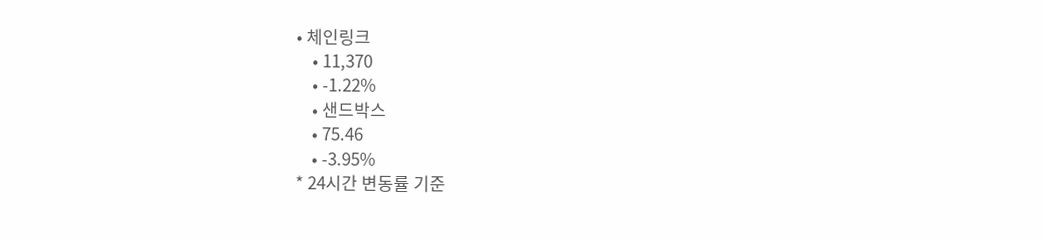• 체인링크
    • 11,370
    • -1.22%
    • 샌드박스
    • 75.46
    • -3.95%
* 24시간 변동률 기준